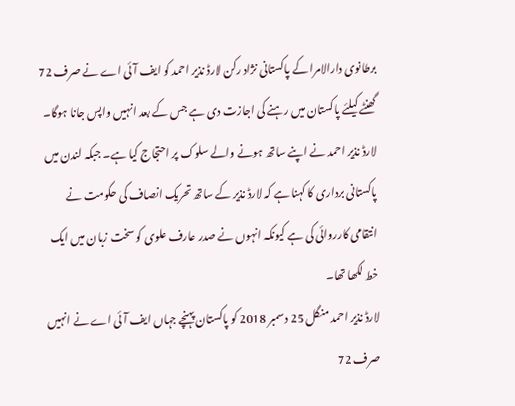برطانوی دارالامرا کے پاکستانی نژاد رکن لارڈ نذیر احمد کو ایف آئی اے نے صرف 72 گھنٹے کیلئے پاکستان میں رہنے کی اجازت دی ہے جس کے بعد انہیں واپس جانا ہوگا۔ لارڈ نذیر احمد نے اپنے ساتھ ہونے والے سلوک پر احتجاج کیا ہے۔ جبکہ لندن میں پاکستانی برداری کا کہنا ہے کہ لارڈ نذیر کے ساتھ تحریک انصاف کی حکومت نے انتقامی کارروائی کی ہے کیونکہ انہوں نے صدر عارف علوی کو سخت زبان میں ایک خط لکھا تھا۔
لارڈ نذیر احمد منگل 25 دسمبر 2018 کو پاکستان پہنچے جہاں ایف آئی اے نے انہیں صرف 72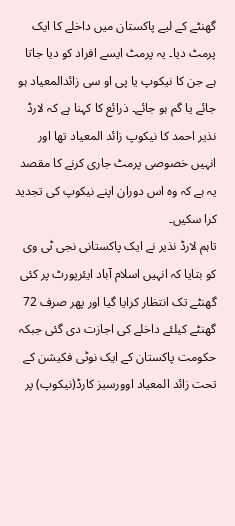گھنٹے کے لیے پاکستان میں داخلے کا ایک پرمٹ دیا۔ یہ پرمٹ ایسے افراد کو دیا جاتا ہے جن کا نیکوپ یا پی او سی زائدالمعیاد ہو جائے یا گم ہو جائے۔ ذرائع کا کہنا ہے کہ لارڈ نذیر احمد کا نیکوپ زائد المعیاد تھا اور انہیں خصوصی پرمٹ جاری کرنے کا مقصد یہ ہے کہ وہ اس دوران اپنے نیکوپ کی تجدید کرا سکیں۔
تاہم لارڈ نذیر نے ایک پاکستانی نجی ٹی وی کو بتایا کہ انہیں اسلام آباد ایئرپورٹ پر کئی گھنٹے تک انتظار کرایا گیا اور پھر صرف 72 گھنٹے کیلئے داخلے کی اجازت دی گئی جبکہ حکومت پاکستان کے ایک نوٹی فکیشن کے تحت زائد المعیاد اوورسیز کارڈ(نیکوپ) پر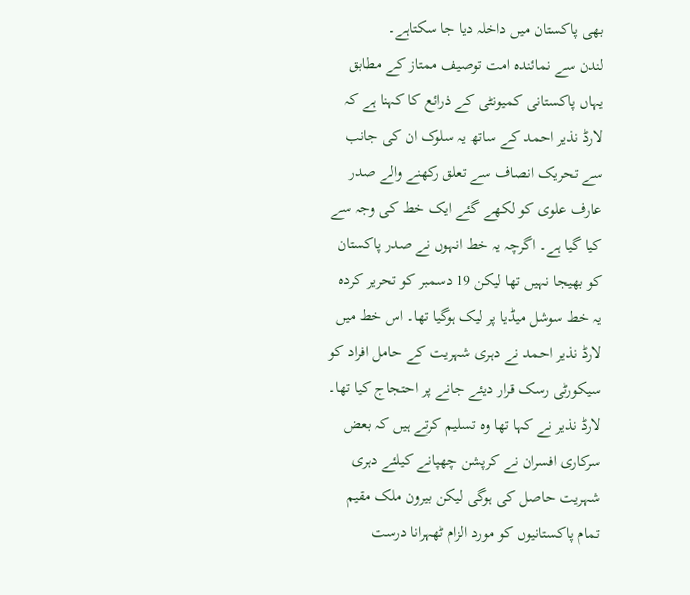بھی پاکستان میں داخلہ دیا جا سکتاہے۔
لندن سے نمائندہ امت توصیف ممتاز کے مطابق یہاں پاکستانی کمیونٹی کے ذرائع کا کہنا ہے کہ لارڈ نذیر احمد کے ساتھ یہ سلوک ان کی جانب سے تحریک انصاف سے تعلق رکھنے والے صدر عارف علوی کو لکھے گئے ایک خط کی وجہ سے کیا گیا ہے۔ اگرچہ یہ خط انہوں نے صدر پاکستان کو بھیجا نہیں تھا لیکن 19 دسمبر کو تحریر کردہ یہ خط سوشل میڈیا پر لیک ہوگیا تھا۔ اس خط میں لارڈ نذیر احمد نے دہری شہریت کے حامل افراد کو سیکورٹی رسک قرار دیئے جانے پر احتجاج کیا تھا۔ لارڈ نذیر نے کہا تھا وہ تسلیم کرتے ہیں کہ بعض سرکاری افسران نے کرپشن چھپانے کیلئے دہری شہریت حاصل کی ہوگی لیکن بیرون ملک مقیم تمام پاکستانیوں کو مورد الزام ٹھہرانا درست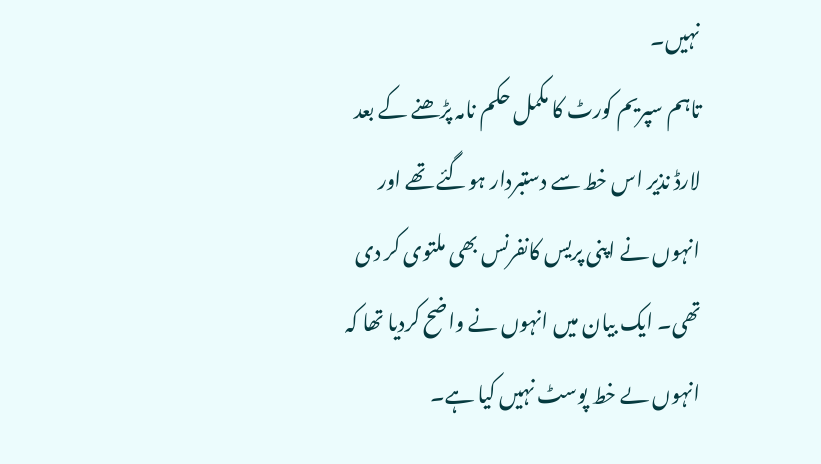نہیں۔
تاہم سپریم کورٹ کا مکمل حکم نامہ پڑھنے کے بعد لارڈ نذیر اس خط سے دستبردار ہوگئے تھے اور انہوں نے اپنی پریس کانفرنس بھی ملتوی کر دی تھی۔ ایک بیان میں انہوں نے واضح کردیا تھا کہ انہوں ںے خط پوسٹ نہیں کیا ہے۔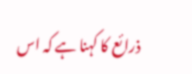ذرائع کا کہنا ہے کہ اس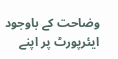وضاحت کے باوجود ایئرپورٹ پر اپنے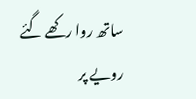ساتھ روا رکھے گئے رویے پر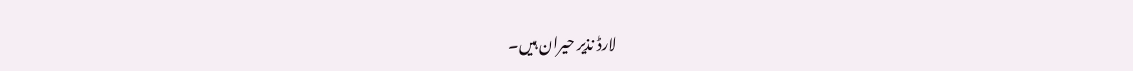لارڈ نذیر حیران ہیں۔